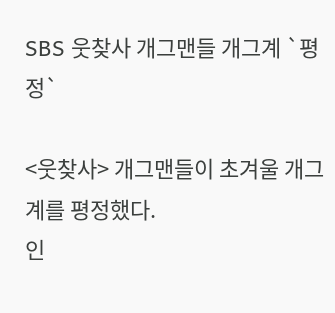SBS 웃찾사 개그맨들 개그계 `평정`

<웃찾사> 개그맨들이 초겨울 개그계를 평정했다.
인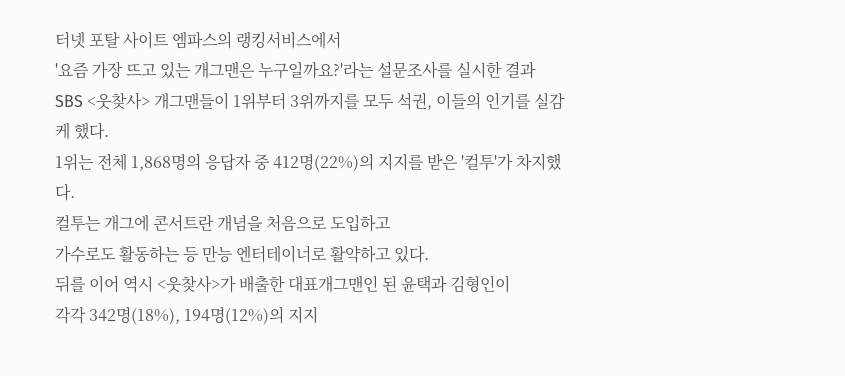터넷 포탈 사이트 엠파스의 랭킹서비스에서
'요즘 가장 뜨고 있는 개그맨은 누구일까요?'라는 설문조사를 실시한 결과
SBS <웃찾사> 개그맨들이 1위부터 3위까지를 모두 석권, 이들의 인기를 실감케 했다.
1위는 전체 1,868명의 응답자 중 412명(22%)의 지지를 받은 '컬투'가 차지했다.
컬투는 개그에 콘서트란 개념을 처음으로 도입하고
가수로도 활동하는 등 만능 엔터테이너로 활약하고 있다.
뒤를 이어 역시 <웃찾사>가 배출한 대표개그맨인 된 윤택과 김형인이
각각 342명(18%), 194명(12%)의 지지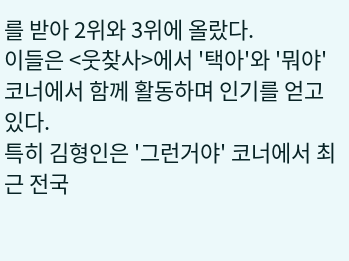를 받아 2위와 3위에 올랐다.
이들은 <웃찾사>에서 '택아'와 '뭐야' 코너에서 함께 활동하며 인기를 얻고 있다.
특히 김형인은 '그런거야' 코너에서 최근 전국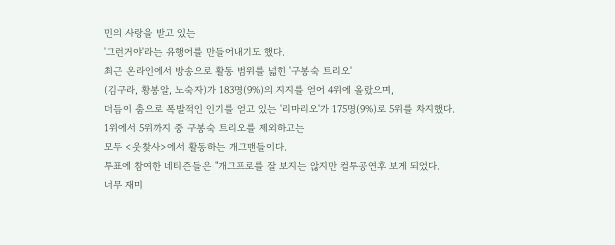민의 사랑을 받고 있는
'그런거야'라는 유행어를 만들어내기도 했다.
최근 온라인에서 방송으로 활동 범위를 넓힌 '구봉숙 트리오'
(김구라, 황봉알, 노숙자)가 183명(9%)의 지지를 얻어 4위에 올랐으며,
더듬이 춤으로 폭발적인 인기를 얻고 있는 '리마리오'가 175명(9%)로 5위를 차지했다.
1위에서 5위까지 중 구봉숙 트리오를 제외하고는
모두 <웃찾사>에서 활동하는 개그맨들이다.
투표에 참여한 네티즌들은 "개그프로를 잘 보지는 않지만 컬투공연후 보게 되었다.
너무 재미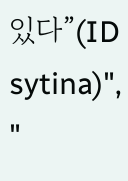있다”(ID sytina)", "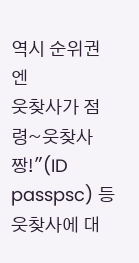역시 순위권엔
웃찾사가 점령~웃찾사 짱!"(ID passpsc) 등 웃찾사에 대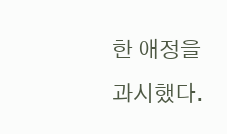한 애정을 과시했다.